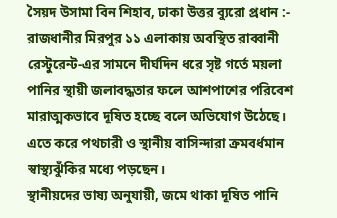সৈয়দ উসামা বিন শিহাব, ঢাকা উত্তর ব্যুরো প্রধান :- রাজধানীর মিরপুর ১১ এলাকায় অবস্থিত রাব্বানী রেস্টুরেন্ট-এর সামনে দীর্ঘদিন ধরে সৃষ্ট গর্তে ময়লা পানির স্থায়ী জলাবদ্ধতার ফলে আশপাশের পরিবেশ মারাত্মকভাবে দূষিত হচ্ছে বলে অভিযোগ উঠেছে। এতে করে পথচারী ও স্থানীয় বাসিন্দারা ক্রমবর্ধমান স্বাস্থ্যঝুঁকির মধ্যে পড়ছেন।
স্থানীয়দের ভাষ্য অনুযায়ী, জমে থাকা দূষিত পানি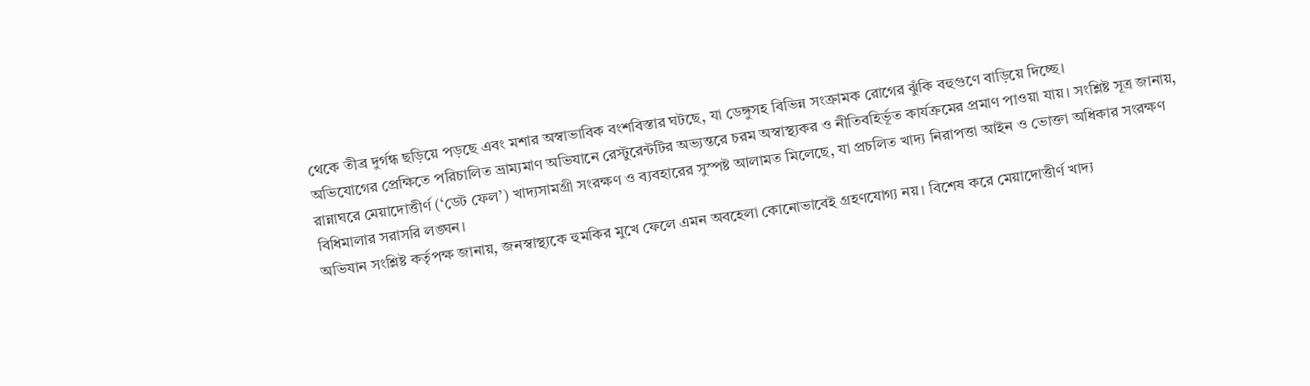থেকে তীব্র দুর্গন্ধ ছড়িয়ে পড়ছে এবং মশার অস্বাভাবিক বংশবিস্তার ঘটছে, যা ডেঙ্গুসহ বিভিন্ন সংক্রামক রোগের ঝুঁকি বহুগুণে বাড়িয়ে দিচ্ছে।
অভিযোগের প্রেক্ষিতে পরিচালিত ভ্রাম্যমাণ অভিযানে রেস্টুরেন্টটির অভ্যন্তরে চরম অস্বাস্থ্যকর ও নীতিবহির্ভূত কার্যক্রমের প্রমাণ পাওয়া যায়। সংশ্লিষ্ট সূত্র জানায়, রান্নাঘরে মেয়াদোত্তীর্ণ (‘ডেট ফেল’) খাদ্যসামগ্রী সংরক্ষণ ও ব্যবহারের সুস্পষ্ট আলামত মিলেছে, যা প্রচলিত খাদ্য নিরাপত্তা আইন ও ভোক্তা অধিকার সংরক্ষণ বিধিমালার সরাসরি লঙ্ঘন।
অভিযান সংশ্লিষ্ট কর্তৃপক্ষ জানায়, জনস্বাস্থ্যকে হুমকির মুখে ফেলে এমন অবহেলা কোনোভাবেই গ্রহণযোগ্য নয়। বিশেষ করে মেয়াদোত্তীর্ণ খাদ্য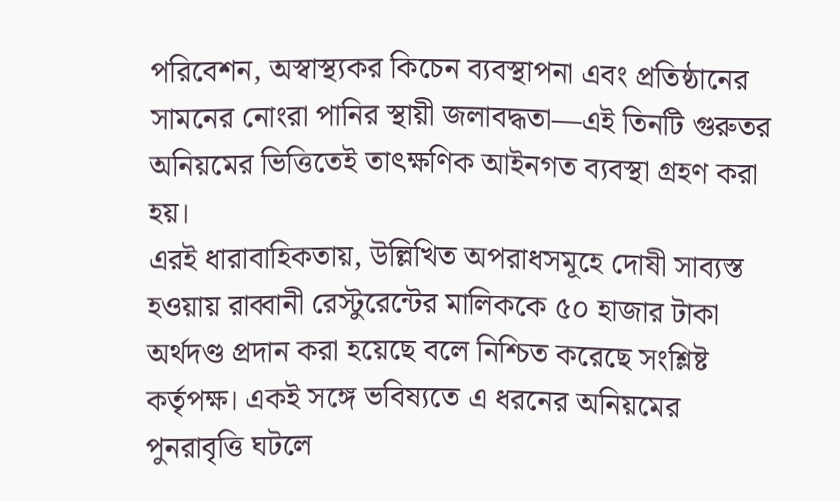পরিবেশন, অস্বাস্থ্যকর কিচেন ব্যবস্থাপনা এবং প্রতিষ্ঠানের সামনের নোংরা পানির স্থায়ী জলাবদ্ধতা—এই তিনটি গুরুতর অনিয়মের ভিত্তিতেই তাৎক্ষণিক আইনগত ব্যবস্থা গ্রহণ করা হয়।
এরই ধারাবাহিকতায়, উল্লিখিত অপরাধসমূহে দোষী সাব্যস্ত হওয়ায় রাব্বানী রেস্টুরেন্টের মালিককে ৫০ হাজার টাকা অর্থদণ্ড প্রদান করা হয়েছে বলে নিশ্চিত করেছে সংশ্লিষ্ট কর্তৃপক্ষ। একই সঙ্গে ভবিষ্যতে এ ধরনের অনিয়মের পুনরাবৃত্তি ঘটলে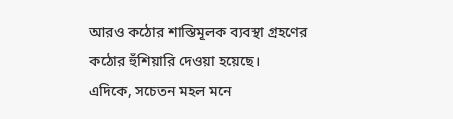আরও কঠোর শাস্তিমূলক ব্যবস্থা গ্রহণের কঠোর হুঁশিয়ারি দেওয়া হয়েছে।
এদিকে, সচেতন মহল মনে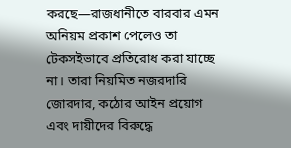করছে—রাজধানীতে বারবার এমন অনিয়ম প্রকাশ পেলেও তা টেকসইভাবে প্রতিরোধ করা যাচ্ছে না। তারা নিয়মিত নজরদারি জোরদার, কঠোর আইন প্রয়োগ এবং দায়ীদের বিরুদ্ধে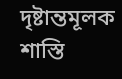দৃষ্টান্তমূলক শাস্তি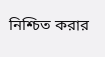নিশ্চিত করার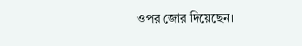ওপর জোর দিয়েছেন।